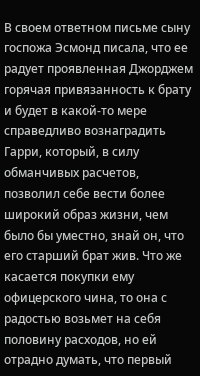В своем ответном письме сыну госпожа Эсмонд писала, что ее радует проявленная Джорджем горячая привязанность к брату и будет в какой-то мере справедливо вознаградить Гарри, который, в силу обманчивых расчетов, позволил себе вести более широкий образ жизни, чем было бы уместно, знай он, что его старший брат жив. Что же касается покупки ему офицерского чина, то она с радостью возьмет на себя половину расходов, но ей отрадно думать, что первый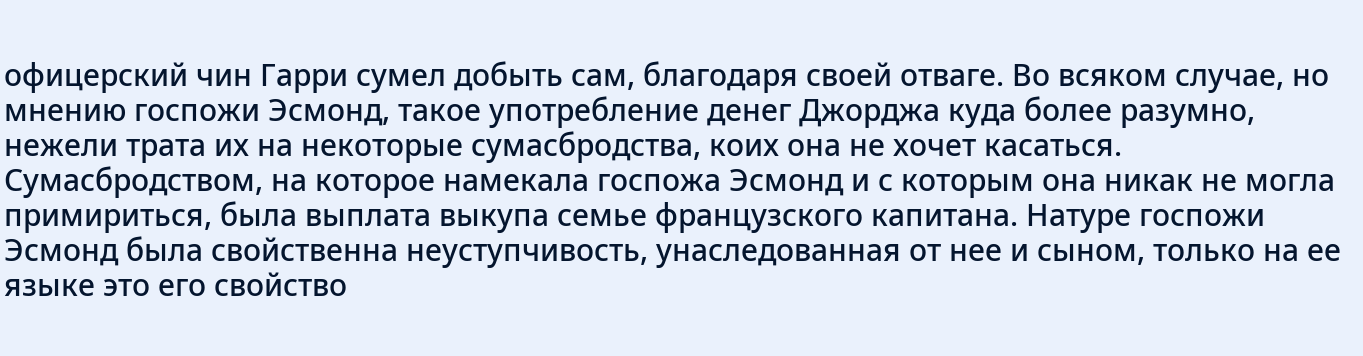офицерский чин Гарри сумел добыть сам, благодаря своей отваге. Во всяком случае, но мнению госпожи Эсмонд, такое употребление денег Джорджа куда более разумно, нежели трата их на некоторые сумасбродства, коих она не хочет касаться.
Сумасбродством, на которое намекала госпожа Эсмонд и с которым она никак не могла примириться, была выплата выкупа семье французского капитана. Натуре госпожи Эсмонд была свойственна неуступчивость, унаследованная от нее и сыном, только на ее языке это его свойство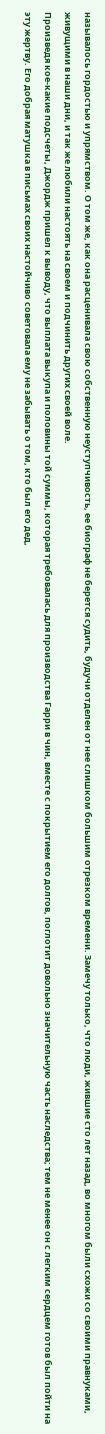называлось гордостью и упрямством. О том же, как она расценивала свою собственную неуступчивость, ее биограф не берется судить, будучи отделен от нее слишком большим отрезком времени. Замечу только, что люди, жившие сто лет назад, во многом были схожи со своими правнуками, живущими в наши дни, и так же любили настоять на своем и подчинить других своей воле.
Произведя кое-какие подсчеты, Джордж пришел к выводу, что выплата выкупа и половины той суммы, которая требовалась для производства Гарри в чин, вместе с покрытием его долгов, поглотит довольно значительную часть наследства; тем не менее он с легким сердцем готов был пойти на эту жертву. Его добрая матушка в письмах своих настойчиво советовала ему не забывать о том, кто был его дед,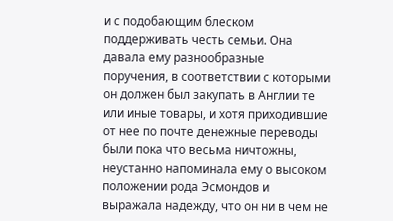и с подобающим блеском поддерживать честь семьи. Она давала ему разнообразные поручения, в соответствии с которыми он должен был закупать в Англии те или иные товары, и хотя приходившие от нее по почте денежные переводы были пока что весьма ничтожны, неустанно напоминала ему о высоком положении рода Эсмондов и выражала надежду, что он ни в чем не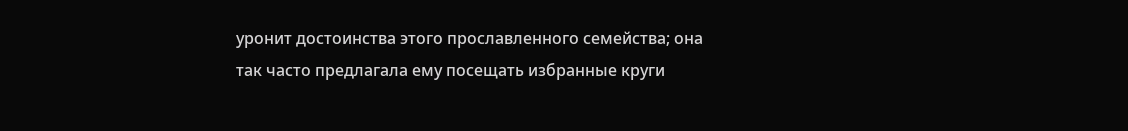уронит достоинства этого прославленного семейства; она так часто предлагала ему посещать избранные круги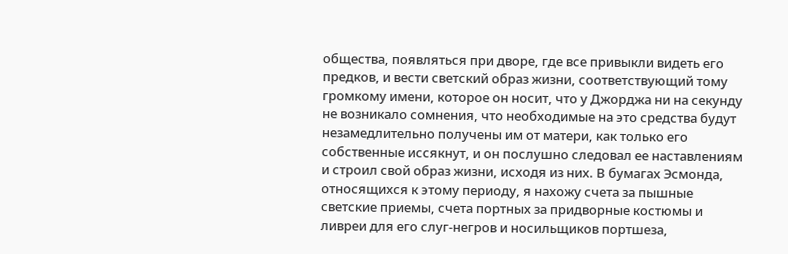общества, появляться при дворе, где все привыкли видеть его предков, и вести светский образ жизни, соответствующий тому громкому имени, которое он носит, что у Джорджа ни на секунду не возникало сомнения, что необходимые на это средства будут незамедлительно получены им от матери, как только его собственные иссякнут, и он послушно следовал ее наставлениям и строил свой образ жизни, исходя из них. В бумагах Эсмонда, относящихся к этому периоду, я нахожу счета за пышные светские приемы, счета портных за придворные костюмы и ливреи для его слуг-негров и носильщиков портшеза,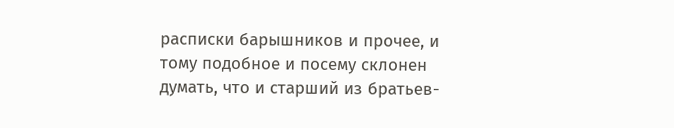расписки барышников и прочее, и тому подобное и посему склонен думать, что и старший из братьев-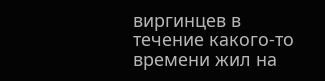виргинцев в течение какого-то времени жил на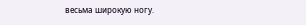весьма широкую ногу.